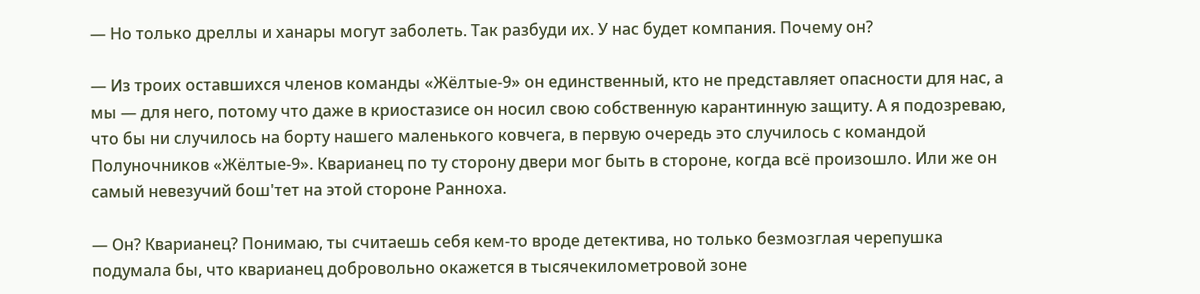— Но только дреллы и ханары могут заболеть. Так разбуди их. У нас будет компания. Почему он?

— Из троих оставшихся членов команды «Жёлтые-9» он единственный, кто не представляет опасности для нас, а мы — для него, потому что даже в криостазисе он носил свою собственную карантинную защиту. А я подозреваю, что бы ни случилось на борту нашего маленького ковчега, в первую очередь это случилось с командой Полуночников «Жёлтые-9». Кварианец по ту сторону двери мог быть в стороне, когда всё произошло. Или же он самый невезучий бош'тет на этой стороне Ранноха.

— Он? Кварианец? Понимаю, ты считаешь себя кем-то вроде детектива, но только безмозглая черепушка подумала бы, что кварианец добровольно окажется в тысячекилометровой зоне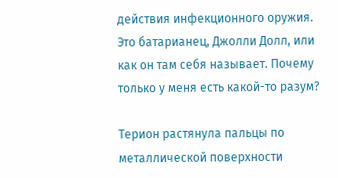действия инфекционного оружия. Это батарианец, Джолли Долл, или как он там себя называет. Почему только у меня есть какой-то разум?

Терион растянула пальцы по металлической поверхности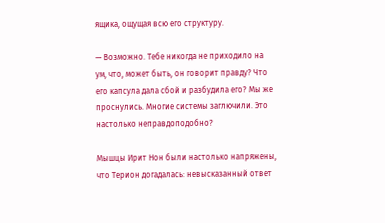ящика, ощущая всю его структуру.

— Возможно. Тебе никогда не приходило на ум, что, может быть, он говорит правду? Что его капсула дала сбой и разбудила его? Мы же проснулись. Многие системы заглючили. Это настолько неправдоподобно?

Мышцы Ирит Нон были настолько напряжены, что Терион догадалась: невысказанный ответ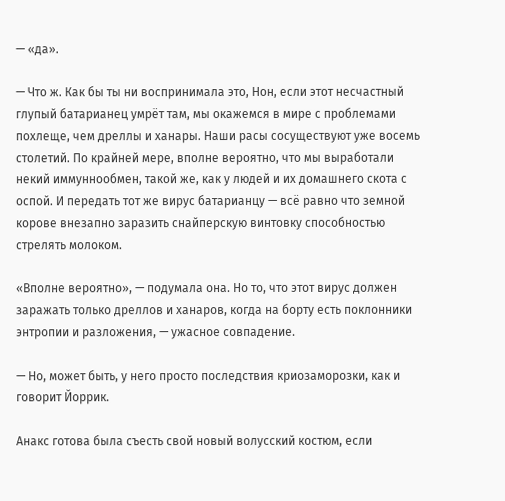— «да».

— Что ж. Как бы ты ни воспринимала это, Нон, если этот несчастный глупый батарианец умрёт там, мы окажемся в мире с проблемами похлеще, чем дреллы и ханары. Наши расы сосуществуют уже восемь столетий. По крайней мере, вполне вероятно, что мы выработали некий иммуннообмен, такой же, как у людей и их домашнего скота с оспой. И передать тот же вирус батарианцу — всё равно что земной корове внезапно заразить снайперскую винтовку способностью стрелять молоком.

«Вполне вероятно», — подумала она. Но то, что этот вирус должен заражать только дреллов и ханаров, когда на борту есть поклонники энтропии и разложения, — ужасное совпадение.

— Но, может быть, у него просто последствия криозаморозки, как и говорит Йоррик.

Анакс готова была съесть свой новый волусский костюм, если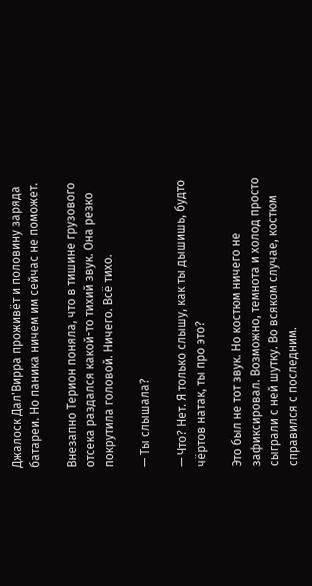Джалоск Дал'Вирра проживёт и половину заряда батареи. Но паника ничем им сейчас не поможет.

Внезапно Терион поняла, что в тишине грузового отсека раздался какой-то тихий звук. Она резко покрутила головой. Ничего. Всё тихо.

— Ты слышала?

— Что? Нет. Я только слышу, как ты дышишь, будто чёртов натак, ты про это?

Это был не тот звук. Но костюм ничего не зафиксировал. Возможно, темнота и холод просто сыграли с ней шутку. Во всяком случае, костюм справился с последним.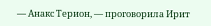— Анакс Терион, — проговорила Ирит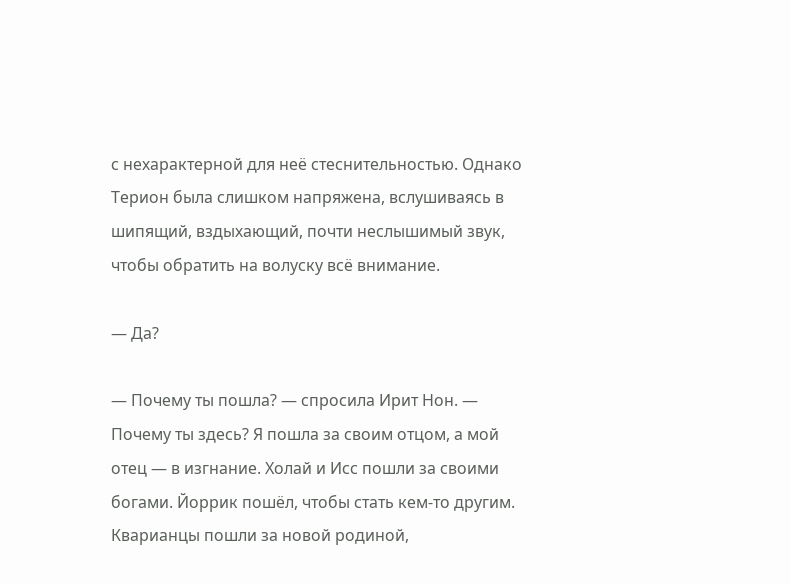с нехарактерной для неё стеснительностью. Однако Терион была слишком напряжена, вслушиваясь в шипящий, вздыхающий, почти неслышимый звук, чтобы обратить на волуску всё внимание.

— Да?

— Почему ты пошла? — спросила Ирит Нон. — Почему ты здесь? Я пошла за своим отцом, а мой отец — в изгнание. Холай и Исс пошли за своими богами. Йоррик пошёл, чтобы стать кем-то другим. Кварианцы пошли за новой родиной,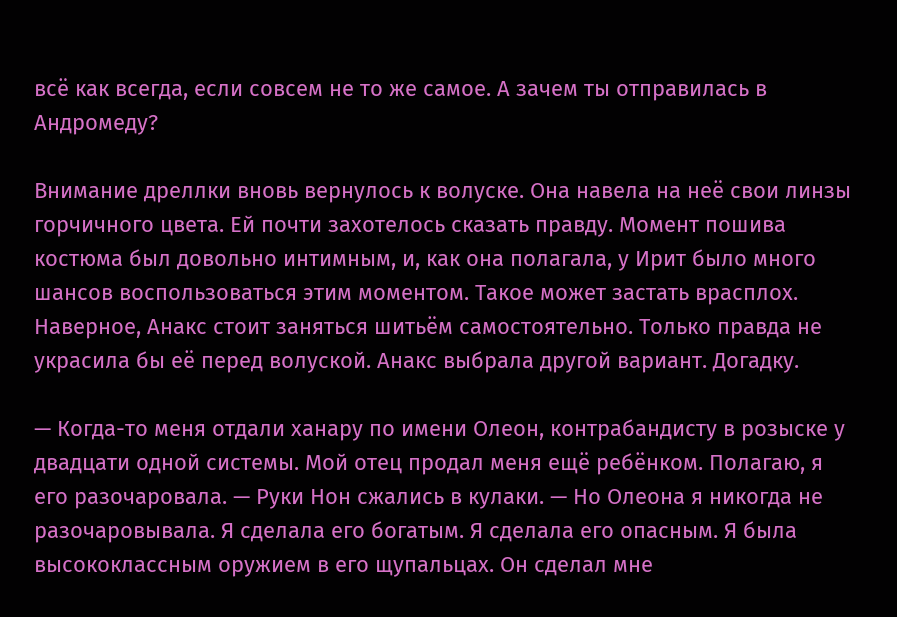всё как всегда, если совсем не то же самое. А зачем ты отправилась в Андромеду?

Внимание дреллки вновь вернулось к волуске. Она навела на неё свои линзы горчичного цвета. Ей почти захотелось сказать правду. Момент пошива костюма был довольно интимным, и, как она полагала, у Ирит было много шансов воспользоваться этим моментом. Такое может застать врасплох. Наверное, Анакс стоит заняться шитьём самостоятельно. Только правда не украсила бы её перед волуской. Анакс выбрала другой вариант. Догадку.

— Когда-то меня отдали ханару по имени Олеон, контрабандисту в розыске у двадцати одной системы. Мой отец продал меня ещё ребёнком. Полагаю, я его разочаровала. — Руки Нон сжались в кулаки. — Но Олеона я никогда не разочаровывала. Я сделала его богатым. Я сделала его опасным. Я была высококлассным оружием в его щупальцах. Он сделал мне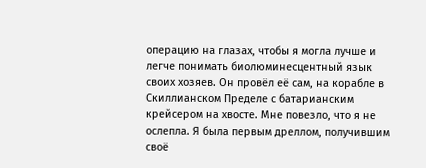операцию на глазах, чтобы я могла лучше и легче понимать биолюминесцентный язык своих хозяев. Он провёл её сам, на корабле в Скиллианском Пределе с батарианским крейсером на хвосте. Мне повезло, что я не ослепла. Я была первым дреллом, получившим своё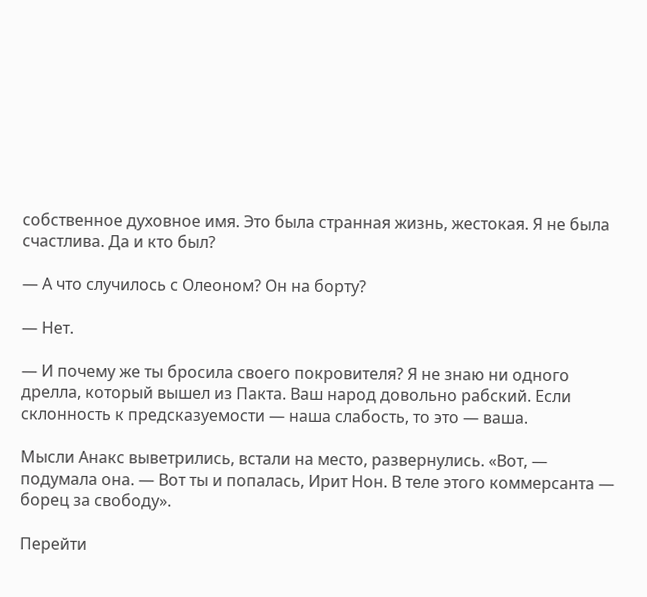собственное духовное имя. Это была странная жизнь, жестокая. Я не была счастлива. Да и кто был?

— А что случилось с Олеоном? Он на борту?

— Нет.

— И почему же ты бросила своего покровителя? Я не знаю ни одного дрелла, который вышел из Пакта. Ваш народ довольно рабский. Если склонность к предсказуемости — наша слабость, то это — ваша.

Мысли Анакс выветрились, встали на место, развернулись. «Вот, — подумала она. — Вот ты и попалась, Ирит Нон. В теле этого коммерсанта — борец за свободу».

Перейти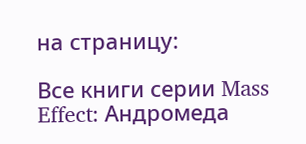на страницу:

Все книги серии Mass Effect: Андромеда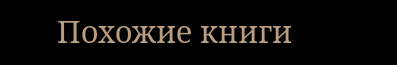Похожие книги